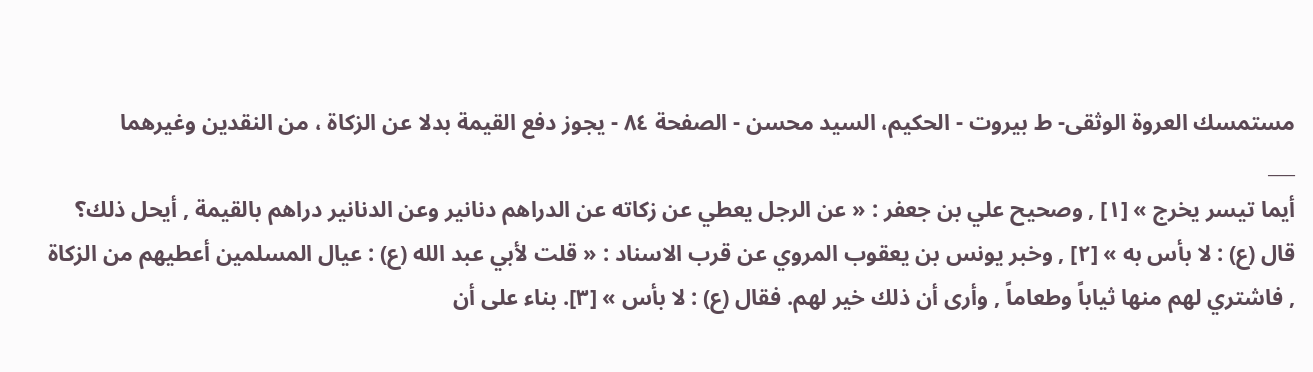مستمسك العروة الوثقى- ط بیروت - الحكيم، السيد محسن - الصفحة ٨٤ - يجوز دفع القيمة بدلا عن الزكاة ، من النقدين وغيرهما
___
أيما تيسر يخرج » [١] , وصحيح علي بن جعفر : « عن الرجل يعطي عن زكاته عن الدراهم دنانير وعن الدنانير دراهم بالقيمة , أيحل ذلك؟ قال (ع) : لا بأس به » [٢] , وخبر يونس بن يعقوب المروي عن قرب الاسناد : « قلت لأبي عبد الله (ع) : عيال المسلمين أعطيهم من الزكاة , فاشتري لهم منها ثياباً وطعاماً , وأرى أن ذلك خير لهم. فقال (ع) : لا بأس » [٣]. بناء على أن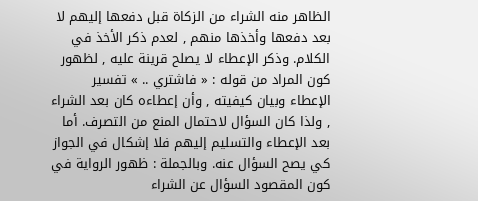الظاهر منه الشراء من الزكاة قبل دفعها إليهم لا بعد دفعها وأخذها منهم , لعدم ذكر الأخذ في الكلام. وذكر الإعطاء لا يصلح قرينة عليه , لظهور كون المراد من قوله : « فاشتري .. » تفسير الإعطاء وبيان كيفيته , وأن إعطاءه كان بعد الشراء , ولذا كان السؤال لاحتمال المنع من التصرف. أما بعد الإعطاء والتسليم إليهم فلا إشكال في الجواز كي يصح السؤال عنه. وبالجملة : ظهور الرواية في كون المقصود السؤال عن الشراء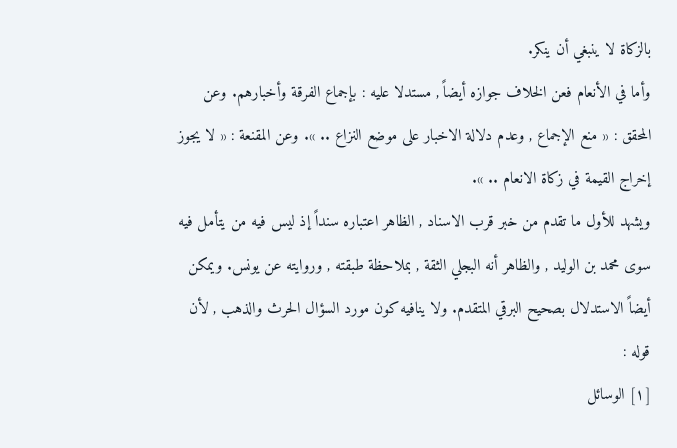بالزكاة لا ينبغي أن ينكر.
وأما في الأنعام فعن الخلاف جوازه أيضاً , مستدلا عليه : بإجماع الفرقة وأخبارهم. وعن المحقق : « منع الإجماع , وعدم دلالة الاخبار على موضع النزاع .. ». وعن المقنعة : « لا يجوز إخراج القيمة في زكاة الانعام .. ».
ويشهد للأول ما تقدم من خبر قرب الاسناد , الظاهر اعتباره سنداً إذ ليس فيه من يتأمل فيه سوى محمد بن الوليد , والظاهر أنه البجلي الثقة , بملاحظة طبقته , وروايته عن يونس. ويمكن أيضاً الاستدلال بصحيح البرقي المتقدم. ولا ينافيه كون مورد السؤال الحرث والذهب , لأن قوله :
[١] الوسائل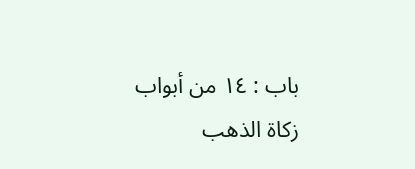باب : ١٤ من أبواب زكاة الذهب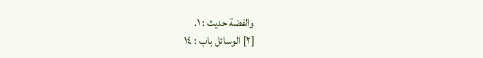والفضة حديث : ١.
[٢] الوسائل باب : ١٤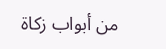من أبواب زكاة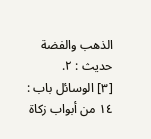الذهب والفضة حديث : ٢.
[٣] الوسائل باب : ١٤ من أبواب زكاة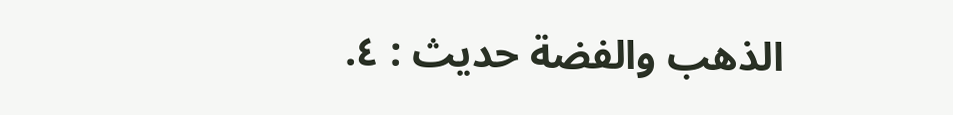الذهب والفضة حديث : ٤.